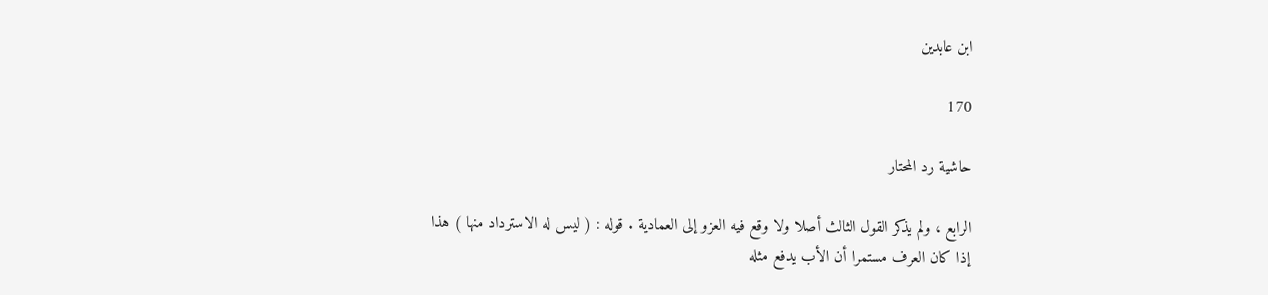ابن عابدين

170

حاشية رد المحتار

الرابع ، ولم يذكر القول الثالث أصلا ولا وقع فيه العزو إلى العمادية . قوله : ( ليس له الاسترداد منها ) هذا إذا كان العرف مستمرا أن الأب يدفع مثله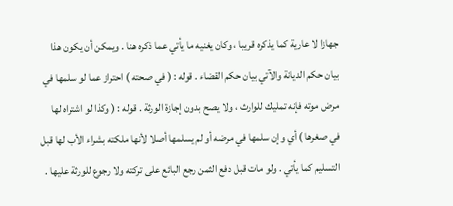جهازا لا عارية كما يذكره قريبا ، وكان يغنيه ما يأتي عما ذكره هنا . ويمكن أن يكون هذا بيان حكم الديانة والآتي بيان حكم القضاء . قوله : ( في صحته ) احتراز عما لو سلمها في مرض موته فإنه تمليك للوارث ، ولا يصح بدون إجازة الورثة . قوله : ( وكذا لو اشتراه لها في صغرها ) أي وإن سلمها في مرضه أو لم يسلمها أصلا لأنها ملكته بشراء الأب لها قبل التسليم كما يأتي . ولو مات قبل دفع الثمن رجع البائع على تركته ولا رجوع للورثة عليها .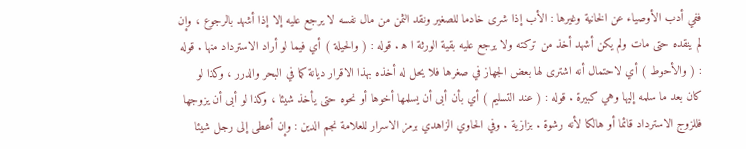ففي أدب الأوصياء عن الخانية وغيرها : الأب إذا شرى خادما للصغير ونقد الثمن من مال نفسه لا يرجع عليه إلا إذا أشهد بالرجوع ، وإن لم ينقده حتى مات ولم يكن أشهد أخذ من تركته ولا يرجع عليه بقية الورثة ا ه‍ . قوله : ( والحيلة ) أي فيما لو أراد الاسترداد منها . قوله : ( والأحوط ) أي لاحتمال أنه اشترى لها بعض الجهاز في صغرها فلا يحل له أخذه بهذا الاقرار ديانة كما في البحر والدرر ، وكذا لو كان بعد ما سلمه إليها وهي كبيرة . قوله : ( عند التسليم ) أي بأن أبى أن يسلمها أخوها أو نحوه حتى يأخذ شيئا ، وكذا لو أبى أن يزوجها فللزوج الاسترداد قائما أو هالكا لأنه رشوة . بزازية . وفي الحاوي الزاهدي برمز الاسرار للعلامة نجم الدين : وإن أعطى إلى رجل شيئا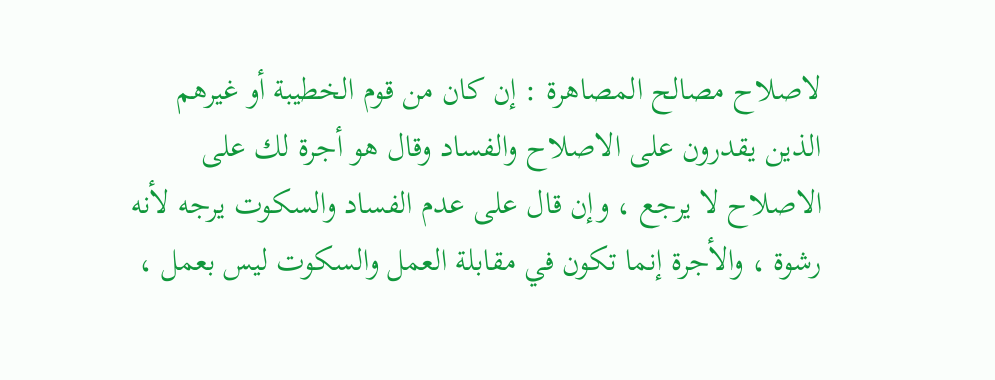لاصلاح مصالح المصاهرة : إن كان من قوم الخطيبة أو غيرهم الذين يقدرون على الاصلاح والفساد وقال هو أجرة لك على الاصلاح لا يرجع ، وإن قال على عدم الفساد والسكوت يرجه لأنه رشوة ، والأجرة إنما تكون في مقابلة العمل والسكوت ليس بعمل ،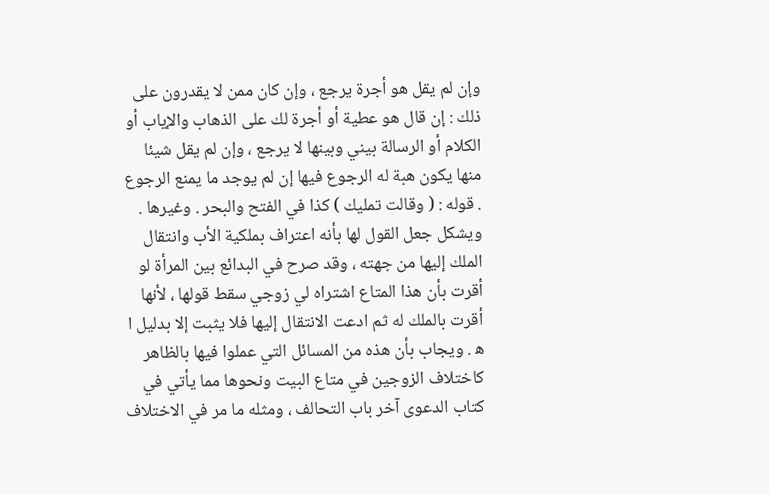وإن لم يقل هو أجرة يرجع ، وإن كان ممن لا يقدرون على ذلك : إن قال هو عطية أو أجرة لك على الذهاب والإياب أو الكلام أو الرسالة بيني وبينها لا يرجع ، وإن لم يقل شيئا منها يكون هبة له الرجوع فيها إن لم يوجد ما يمنع الرجوع . قوله : ( وقالت تمليك ) كذا في الفتح والبحر . وغيرها . ويشكل جعل القول لها بأنه اعتراف بملكية الأب وانتقال الملك إليها من جهته ، وقد صرح في البدائع بين المرأة لو أقرت بأن هذا المتاع اشتراه لي زوجي سقط قولها ، لأنها أقرت بالملك له ثم ادعت الانتقال إليها فلا يثبت إلا بدليل ا ه‍ . ويجاب بأن هذه من المسائل التي عملوا فيها بالظاهر كاختلاف الزوجين في متاع البيت ونحوها مما يأتي في كتاب الدعوى آخر باب التحالف ، ومثله ما مر في الاختلاف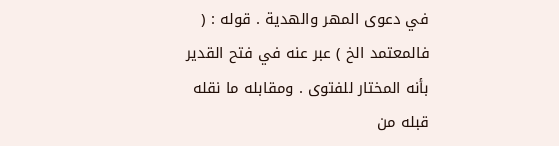في دعوى المهر والهدية . قوله : ( فالمعتمد الخ ) عبر عنه في فتح القدير بأنه المختار للفتوى . ومقابله ما نقله قبله من